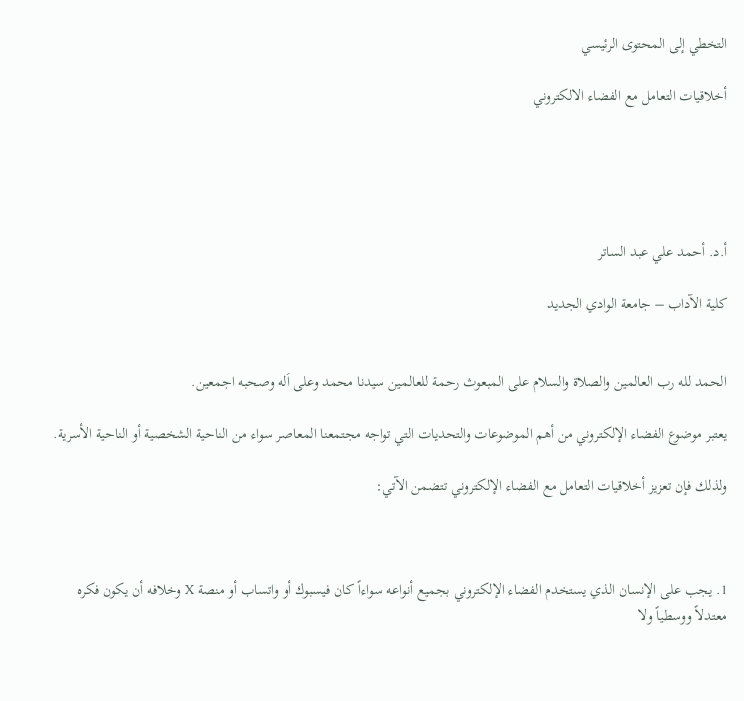التخطي إلى المحتوى الرئيسي

أخلاقيات التعامل مع الفضاء الالكتروني





أ.د. أحمد علي عبد الساتر

كلية الآداب – جامعة الوادي الجديد


الحمد لله رب العالمين والصلاة والسلام على المبعوث رحمة للعالمين سيدنا محمد وعلى اَله وصحبه اجمعين.

يعتبر موضوع الفضاء الإلكتروني من أهم الموضوعات والتحديات التي تواجه مجتمعنا المعاصر سواء من الناحية الشخصية أو الناحية الأسرية.

ولذلك فإن تعزيز أخلاقيات التعامل مع الفضاء الإلكتروني تتضمن الآتي:



1. يجب على الإنسان الذي يستخدم الفضاء الإلكتروني بجميع أنواعه سواءاً كان فيسبوك أو واتساب أو منصة X وخلافه أن يكون فكره معتدلاً ووسطياً ولا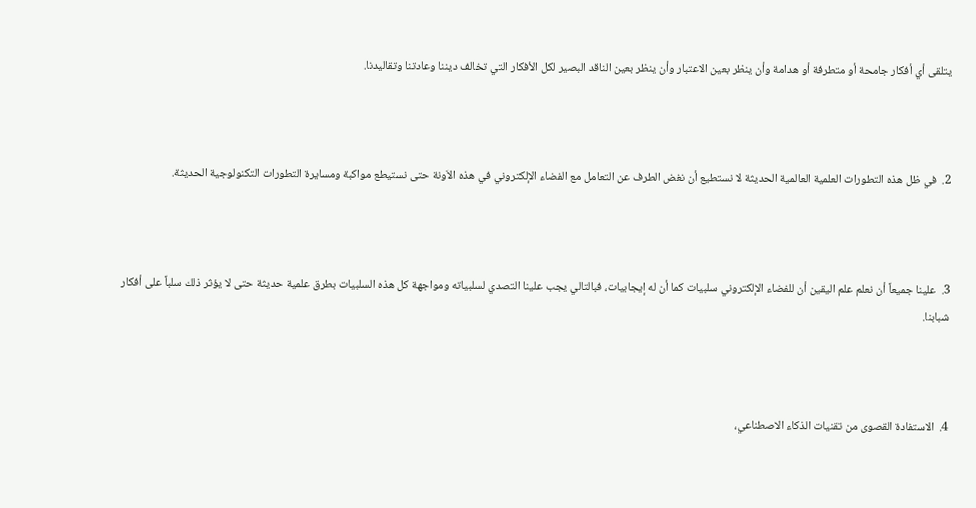يتلقى أي أفكار جامحة أو متطرفة أو هدامة وأن ينظر بعين الاعتبار وأن ينظر بعين الناقد البصير لكل الأفكار التي تخالف ديننا وعادتنا وتقاليدنا.



2.  في ظل هذه التطورات العلمية العالمية الحديثة لا نستطيع أن نغض الطرف عن التعامل مع الفضاء الإلكتروني في هذه الاَونة حتى نستيطع مواكبة ومسايرة التطورات التكنولوجية الحديثة.



3.  علينا جميعاً أن نعلم علم اليقين أن للفضاء الإلكتروني سلبيات كما أن له إيجابيات، فبالتالي يجب علينا التصدي لسلبياته ومواجهة كل هذه السلبيات بطرق علمية حديثة حتى لا يؤثر ذلك سلباً على أفكار شبابنا.



4.  الاستفادة القصوى من تقنيات الذكاء الاصطناعي،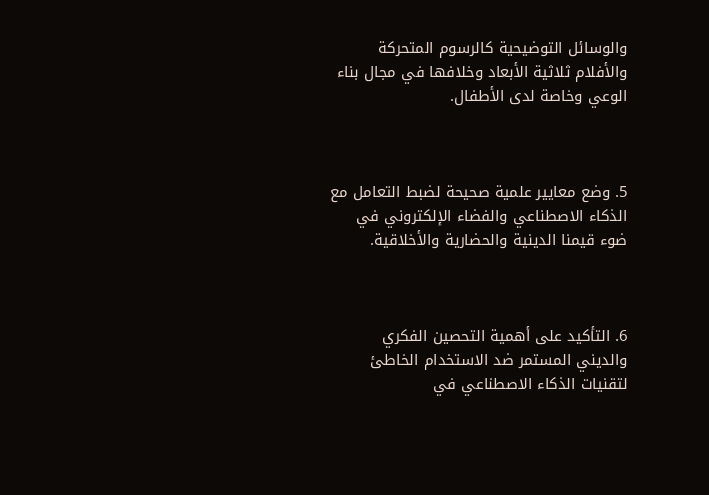والوسائل التوضيحية كالرسوم المتحركة والأفلام ثلاثية الأبعاد وخلافها في مجال بناء الوعي وخاصة لدى الأطفال.



5. وضع معايير علمية صحيحة لضبط التعامل مع الذكاء الاصطناعي والفضاء الإلكتروني في ضوء قيمنا الدينية والحضارية والأخلاقية.



6. التأكيد على أهمية التحصين الفكري والديني المستمر ضد الاستخدام الخاطئ لتقنيات الذكاء الاصطناعي في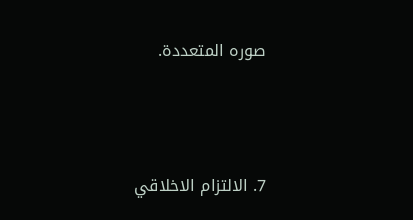صوره المتعددة.





7. الالتزام الاخلاقي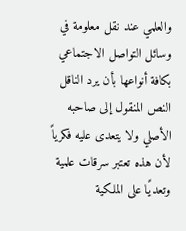والعلمي عند نقل معلومة في وسائل التواصل الاجتماعي بكافة أنواعها بأن يرد الناقل النص المنقول إلى صاحبه الأصلي ولا يتعدى عليه فكرياً لأن هذه تعتبر سرقات علمية وتعديًا على الملكية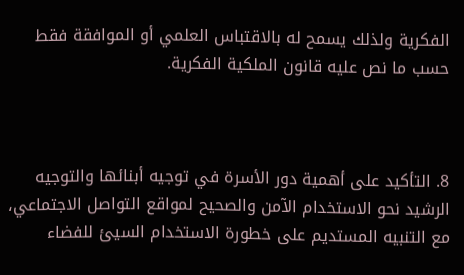الفكرية ولذلك يسمح له بالاقتباس العلمي أو الموافقة فقط حسب ما نص عليه قانون الملكية الفكرية.



8. التأكيد على أهمية دور الأسرة في توجيه أبنائها والتوجيه الرشيد نحو الاستخدام الآمن والصحيح لمواقع التواصل الاجتماعي، مع التنبيه المستديم على خطورة الاستخدام السيئ للفضاء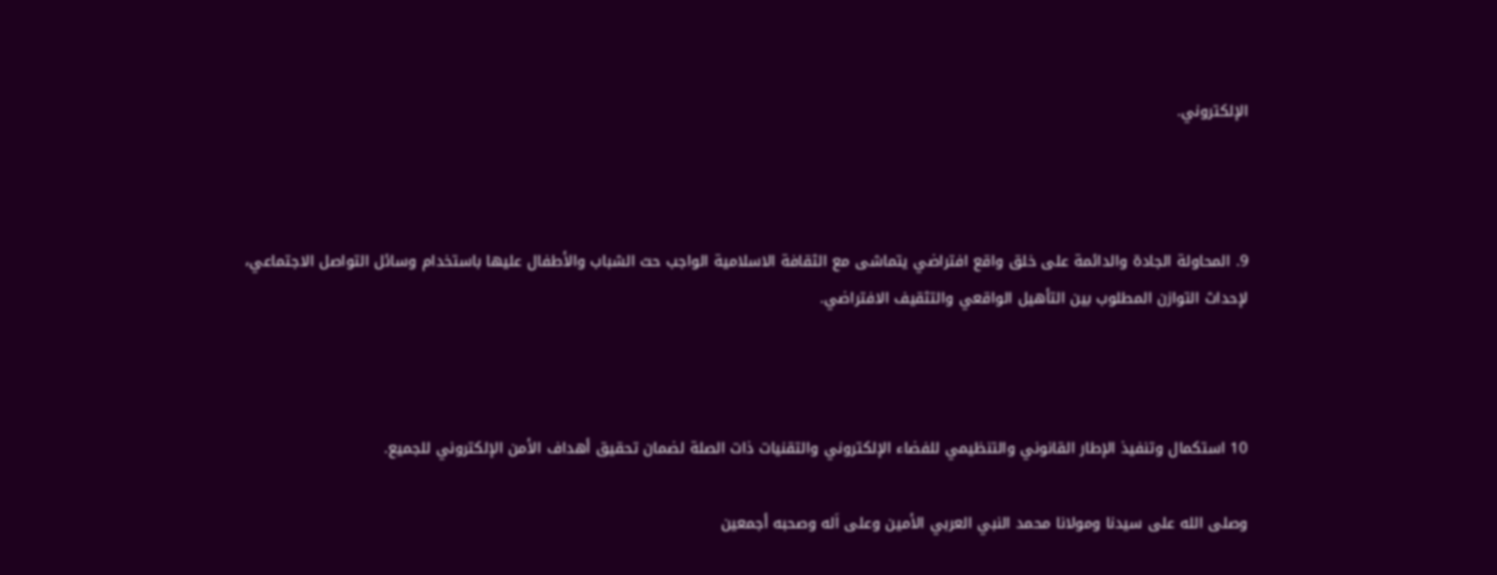الإلكتروني.



9. المحاولة الجادة والدائمة على خلق واقع افتراضي يتماشى مع الثقافة الاسلامية الواجب حث الشباب والأطفال عليها باستخدام وسائل التواصل الاجتماعي، لإحداث التوازن المطلوب بين التأهيل الواقعي والتثقيف الافتراضي.



10 استكمال وتنفيذ الإطار القانوني والتنظيمي للفضاء الإلكتروني والتقنيات ذات الصلة لضمان تحقيق أهداف الأمن الإلكتروني للجميع.

وصلى الله على سيدنا ومولانا محمد النبي العربي الأمين وعلى اَله وصحبه أجمعين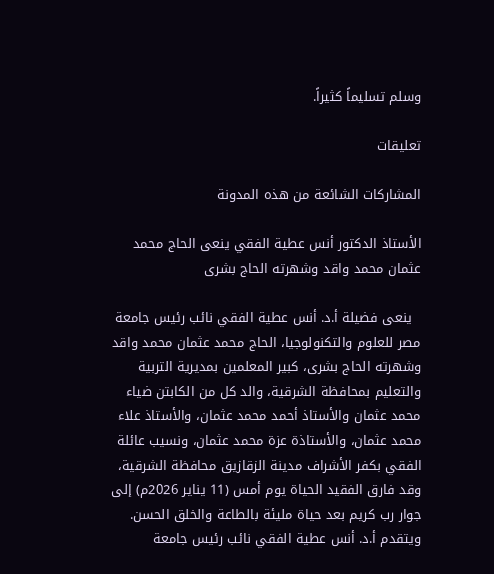وسلم تسليماً كثيراً.

تعليقات

المشاركات الشائعة من هذه المدونة

الأستاذ الدكتور أنس عطية الفقي ينعى الحاج محمد عثمان محمد واقد وشهرته الحاج بشرى

  ينعى فضيلة أ.د. أنس عطية الفقي نائب رئيس جامعة مصر للعلوم والتكنولوجيا، الحاج محمد عثمان محمد واقد وشهرته الحاج بشرى، كبير المعلمين بمديرية التربية والتعليم بمحافظة الشرقية، والد كل من الكابتن ضياء محمد عثمان والأستاذ أحمد محمد عثمان، والأستاذ علاء محمد عثمان، والأستاذة عزة محمد عثمان، ونسيب عائلة الفقي بكفر الأشراف مدينة الزقازيق محافظة الشرقية، وقد فارق الفقيد الحياة يوم أمس (11 يناير 2026م) إلى جوار رب كريم بعد حياة مليئة بالطاعة والخلق الحسن. ويتقدم أ.د. أنس عطية الفقي نائب رئيس جامعة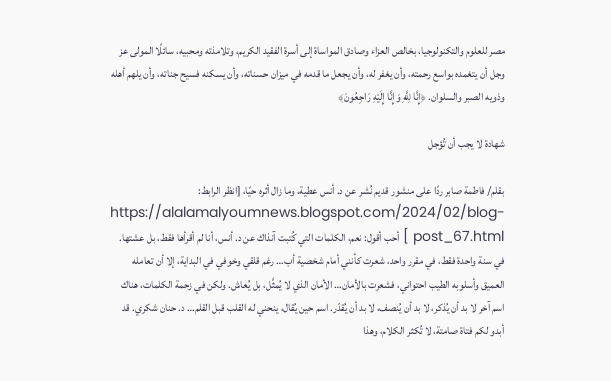مصر للعلوم والتكنولوجيا، بخالص العزاء وصادق المواساة إلى أسرة الفقيد الكريم، وتلامذته ومحبيه، سائلًا المولى عز وجل أن يتغمده بواسع رحمته، وأن يغفر له، وأن يجعل ما قدمه في ميزان حسناته، وأن يسكنه فسيح جناته، وأن يلهم أهله وذويه الصبر والسلوان. ﴿إِنَّا لِلَّهِ وَإِنَّا إِلَيْهِ رَاجِعُونَ﴾

شهادة لا يجب أن تُؤجل

بقلم/ فاطمة صابر ردًا على منشور قديم نُشر عن د. أنس عطية، وما زال أثره حيًا، [انظر الرابط: https://alalamalyoumnews.blogspot.com/2024/02/blog-post_67.html ] أحب أقول: نعم، الكلمات التي كُتبت آنذاك عن د. أنس، أنا لم أقرأها فقط، بل عشتها. في سنة واحدة فقط، في مقرر واحد، شعرت كأنني أمام شخصية أب… رغم قلقي وخوفي في البداية، إلا أن تعامله العميق وأسلوبه الطيب احتواني، فشعرت بالأمان… الأمان الذي لا يُمثَّل، بل يُعاش. ولكن في زحمة الكلمات، هناك اسم آخر لا بد أن يُذكر، لا بد أن يُنصف، لا بد أن يُقدّر. اسم حين يُقال، ينحني له القلب قبل القلم… د. حنان شكري. قد أبدو لكم فتاة صامتة، لا تُكثر الكلام، وهذا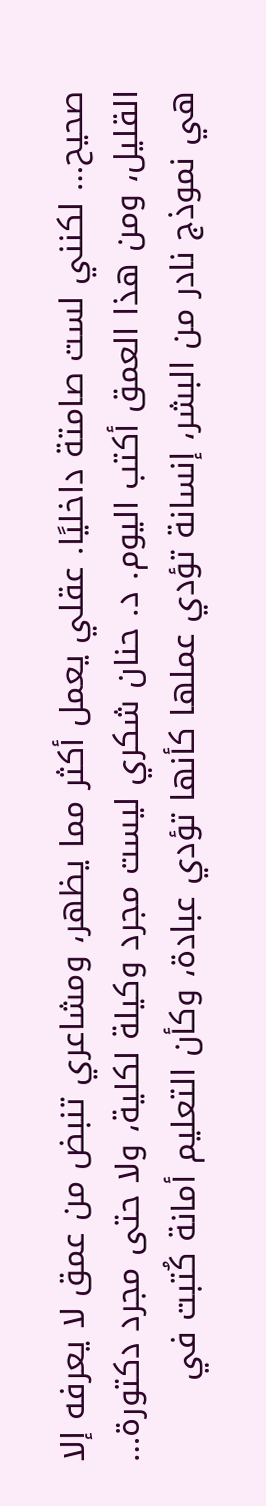صحيح… لكنني لست صامتة داخليًا. عقلي يعمل أكثر مما يظهر، ومشاعري تنبض من عمق لا يعرفه إلا القليل، ومن هذا العمق أكتب اليوم. د. حنان شكري ليست مجرد وكيلة لكلية، ولا حتى مجرد دكتورة… هي نموذج نادر من البشر، إنسانة تؤدي عملها كأنها تؤدي عبادة، وكأن التعليم أمانة كُتبت في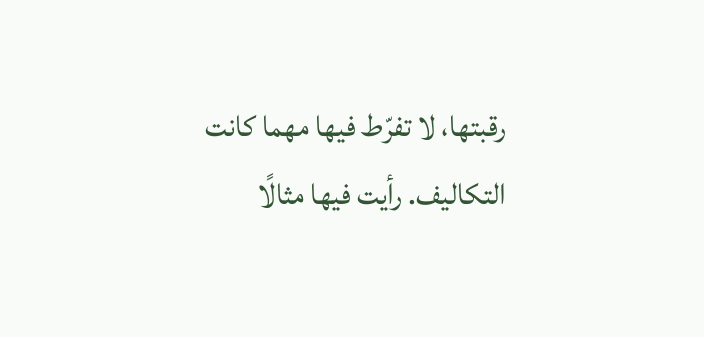رقبتها، لا تفرّط فيها مهما كانت التكاليف. رأيت فيها مثالًا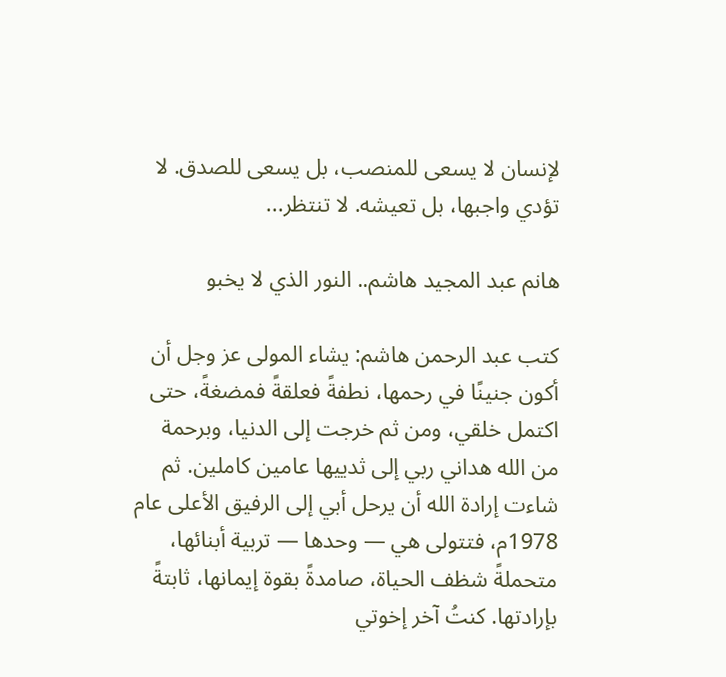لإنسان لا يسعى للمنصب، بل يسعى للصدق. لا تؤدي واجبها، بل تعيشه. لا تنتظر...

هانم عبد المجيد هاشم.. النور الذي لا يخبو

كتب عبد الرحمن هاشم: يشاء المولى عز وجل أن أكون جنينًا في رحمها، نطفةً فعلقةً فمضغةً، حتى اكتمل خلقي، ومن ثم خرجت إلى الدنيا، وبرحمة من الله هداني ربي إلى ثدييها عامين كاملين. ثم شاءت إرادة الله أن يرحل أبي إلى الرفيق الأعلى عام 1978م، فتتولى هي — وحدها — تربية أبنائها، متحملةً شظف الحياة، صامدةً بقوة إيمانها، ثابتةً بإرادتها. كنتُ آخر إخوتي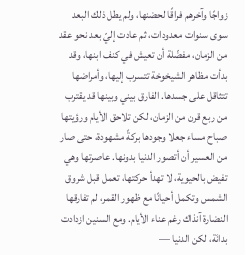زواجًا وآخرهم فراقًا لحضنها، ولم يطل ذلك البعد سوى سنوات معدودات، ثم عادت إليّ بعد نحو عقد من الزمان، مفضّلة أن تعيش في كنف ابنها، وقد بدأت مظاهر الشيخوخة تتسرب إليها، وأمراضها تتثاقل على جسدها. الفارق بيني وبينها قد يقترب من ربع قرن من الزمان، لكن تلاحق الأيام ورؤيتها صباح مساء جعلا وجودها بركةً مشهودة، حتى صار من العسير أن أتصور الدنيا بدونها. عاصرتها وهي تفيض بالحيوية، لا تهدأ حركتها، تعمل قبل شروق الشمس وتكمل أحيانًا مع ظهور القمر، لم تفارقها النضارة آنذاك رغم عناء الأيام. ومع السنين ازدادت بدانَة، لكن الدنيا —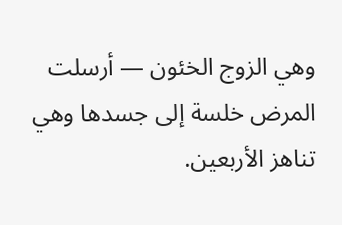وهي الزوج الخئون — أرسلت المرض خلسة إلى جسدها وهي تناهز الأربعين.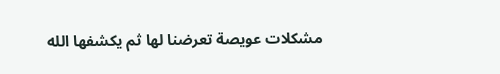مشكلات عويصة تعرضنا لها ثم يكشفها الله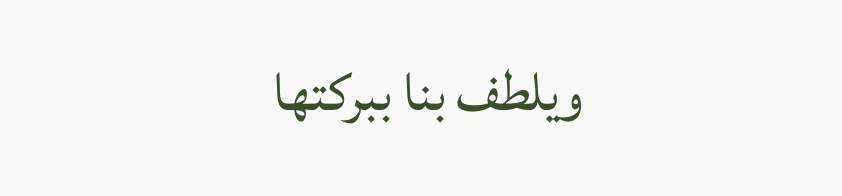ويلطف بنا ببركتها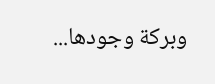وبركة وجودها...